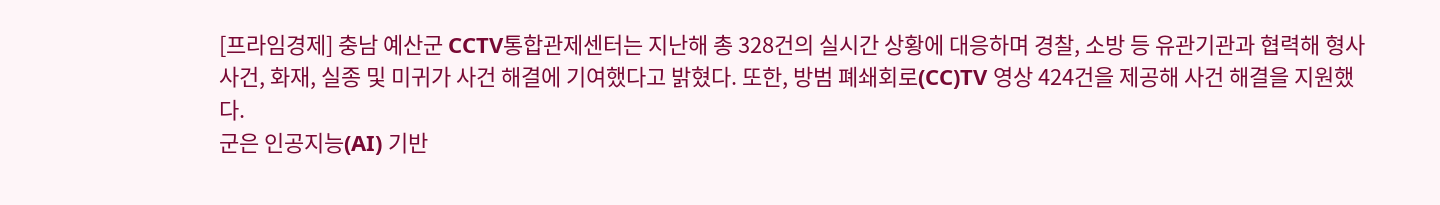[프라임경제] 충남 예산군 CCTV통합관제센터는 지난해 총 328건의 실시간 상황에 대응하며 경찰, 소방 등 유관기관과 협력해 형사사건, 화재, 실종 및 미귀가 사건 해결에 기여했다고 밝혔다. 또한, 방범 폐쇄회로(CC)TV 영상 424건을 제공해 사건 해결을 지원했다.
군은 인공지능(AI) 기반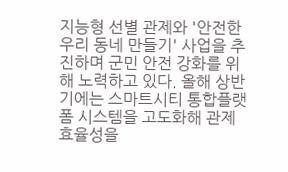지능형 선별 관제와 '안전한 우리 동네 만들기' 사업을 추진하며 군민 안전 강화를 위해 노력하고 있다. 올해 상반기에는 스마트시티 통합플랫폼 시스템을 고도화해 관제 효율성을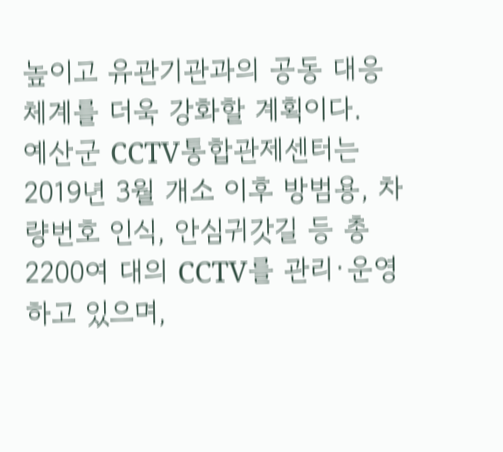높이고 유관기관과의 공동 대응 체계를 더욱 강화할 계획이다.
예산군 CCTV통합관제센터는 2019년 3월 개소 이후 방범용, 차량번호 인식, 안심귀갓길 등 총 2200여 대의 CCTV를 관리·운영하고 있으며,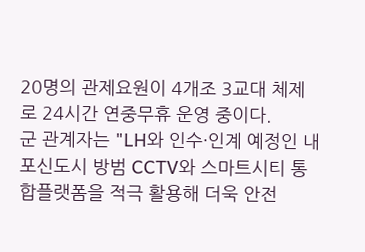20명의 관제요원이 4개조 3교대 체제로 24시간 연중무휴 운영 중이다.
군 관계자는 "LH와 인수·인계 예정인 내포신도시 방범 CCTV와 스마트시티 통합플랫폼을 적극 활용해 더욱 안전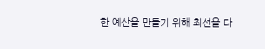한 예산을 만들기 위해 최선을 다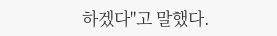하겠다"고 말했다.